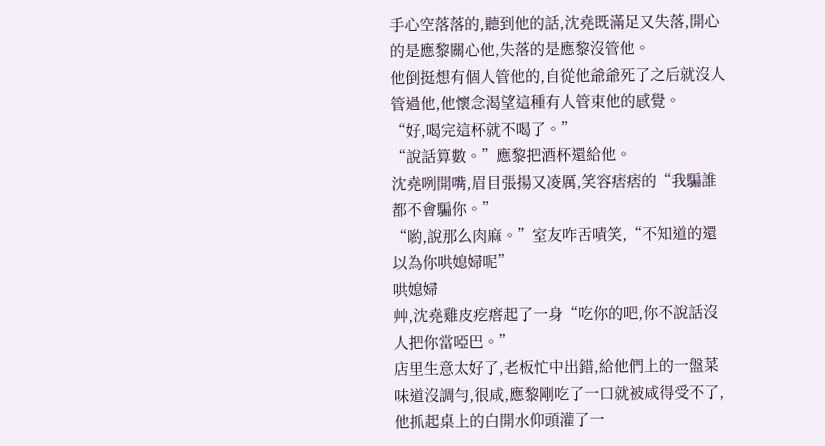手心空落落的,聽到他的話,沈堯既滿足又失落,開心的是應黎關心他,失落的是應黎沒管他。
他倒挺想有個人管他的,自從他爺爺死了之后就沒人管過他,他懷念渴望這種有人管束他的感覺。
“好,喝完這杯就不喝了。”
“說話算數。”應黎把酒杯還給他。
沈堯咧開嘴,眉目張揚又凌厲,笑容痞痞的“我騙誰都不會騙你。”
“喲,說那么肉麻。”室友咋舌嘖笑,“不知道的還以為你哄媳婦呢”
哄媳婦
艸,沈堯雞皮疙瘩起了一身“吃你的吧,你不說話沒人把你當啞巴。”
店里生意太好了,老板忙中出錯,給他們上的一盤菜味道沒調勻,很咸,應黎剛吃了一口就被咸得受不了,他抓起桌上的白開水仰頭灌了一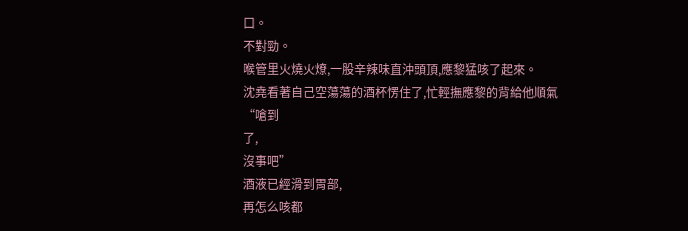口。
不對勁。
喉管里火燒火燎,一股辛辣味直沖頭頂,應黎猛咳了起來。
沈堯看著自己空蕩蕩的酒杯愣住了,忙輕撫應黎的背給他順氣“嗆到
了,
沒事吧”
酒液已經滑到胃部,
再怎么咳都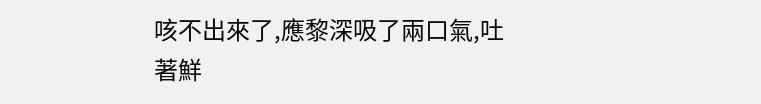咳不出來了,應黎深吸了兩口氣,吐著鮮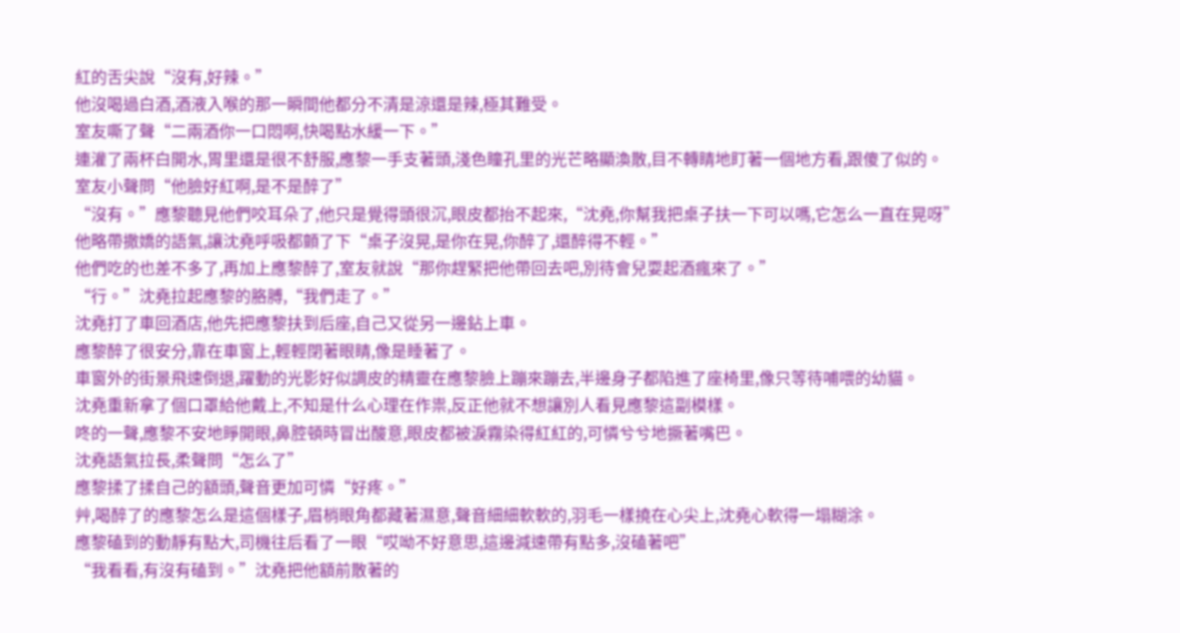紅的舌尖說“沒有,好辣。”
他沒喝過白酒,酒液入喉的那一瞬間他都分不清是涼還是辣,極其難受。
室友嘶了聲“二兩酒你一口悶啊,快喝點水緩一下。”
連灌了兩杯白開水,胃里還是很不舒服,應黎一手支著頭,淺色瞳孔里的光芒略顯渙散,目不轉睛地盯著一個地方看,跟傻了似的。
室友小聲問“他臉好紅啊,是不是醉了”
“沒有。”應黎聽見他們咬耳朵了,他只是覺得頭很沉,眼皮都抬不起來,“沈堯,你幫我把桌子扶一下可以嗎,它怎么一直在晃呀”
他略帶撒嬌的語氣,讓沈堯呼吸都顫了下“桌子沒晃,是你在晃,你醉了,還醉得不輕。”
他們吃的也差不多了,再加上應黎醉了,室友就說“那你趕緊把他帶回去吧,別待會兒耍起酒瘋來了。”
“行。”沈堯拉起應黎的胳膊,“我們走了。”
沈堯打了車回酒店,他先把應黎扶到后座,自己又從另一邊鉆上車。
應黎醉了很安分,靠在車窗上,輕輕閉著眼睛,像是睡著了。
車窗外的街景飛速倒退,躍動的光影好似調皮的精靈在應黎臉上蹦來蹦去,半邊身子都陷進了座椅里,像只等待哺喂的幼貓。
沈堯重新拿了個口罩給他戴上,不知是什么心理在作祟,反正他就不想讓別人看見應黎這副模樣。
咚的一聲,應黎不安地睜開眼,鼻腔頓時冒出酸意,眼皮都被淚霧染得紅紅的,可憐兮兮地撅著嘴巴。
沈堯語氣拉長,柔聲問“怎么了”
應黎揉了揉自己的額頭,聲音更加可憐“好疼。”
艸,喝醉了的應黎怎么是這個樣子,眉梢眼角都藏著濕意,聲音細細軟軟的,羽毛一樣撓在心尖上,沈堯心軟得一塌糊涂。
應黎磕到的動靜有點大,司機往后看了一眼“哎呦不好意思,這邊減速帶有點多,沒磕著吧”
“我看看,有沒有磕到。”沈堯把他額前散著的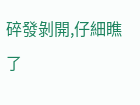碎發剝開,仔細瞧了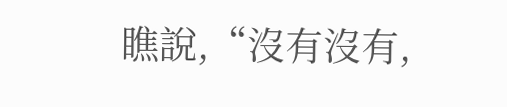瞧說,“沒有沒有,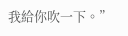我給你吹一下。”